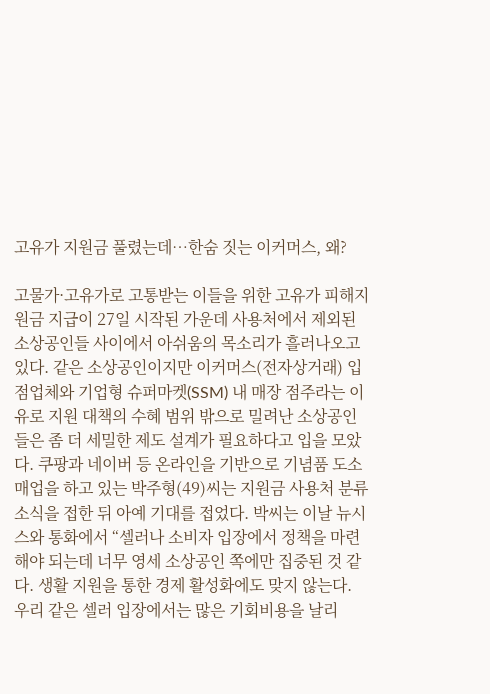고유가 지원금 풀렸는데…한숨 짓는 이커머스, 왜?

고물가·고유가로 고통받는 이들을 위한 고유가 피해지원금 지급이 27일 시작된 가운데 사용처에서 제외된 소상공인들 사이에서 아쉬움의 목소리가 흘러나오고 있다. 같은 소상공인이지만 이커머스(전자상거래) 입점업체와 기업형 슈퍼마켓(SSM) 내 매장 점주라는 이유로 지원 대책의 수혜 범위 밖으로 밀려난 소상공인들은 좀 더 세밀한 제도 설계가 필요하다고 입을 모았다. 쿠팡과 네이버 등 온라인을 기반으로 기념품 도소매업을 하고 있는 박주형(49)씨는 지원금 사용처 분류 소식을 접한 뒤 아예 기대를 접었다. 박씨는 이날 뉴시스와 통화에서 “셀러나 소비자 입장에서 정책을 마련해야 되는데 너무 영세 소상공인 쪽에만 집중된 것 같다. 생활 지원을 통한 경제 활성화에도 맞지 않는다. 우리 같은 셀러 입장에서는 많은 기회비용을 날리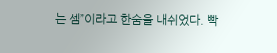는 셈”이라고 한숨을 내쉬었다. 빡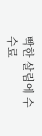빡한 살림에 수수료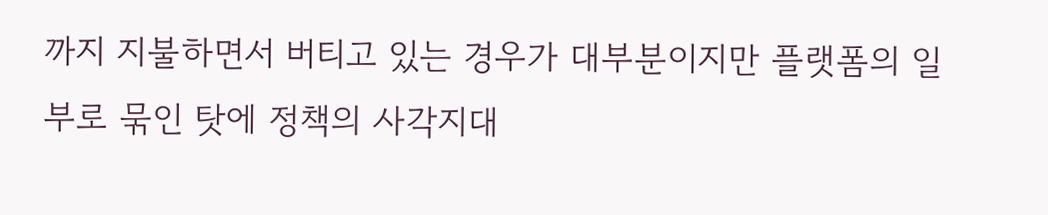까지 지불하면서 버티고 있는 경우가 대부분이지만 플랫폼의 일부로 묶인 탓에 정책의 사각지대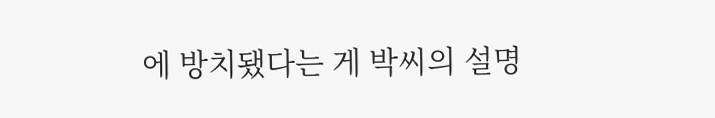에 방치됐다는 게 박씨의 설명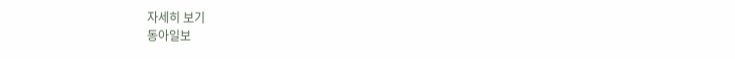자세히 보기
동아일보